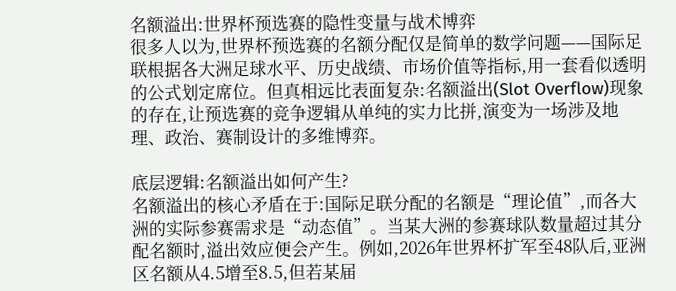名额溢出:世界杯预选赛的隐性变量与战术博弈
很多人以为,世界杯预选赛的名额分配仅是简单的数学问题——国际足联根据各大洲足球水平、历史战绩、市场价值等指标,用一套看似透明的公式划定席位。但真相远比表面复杂:名额溢出(Slot Overflow)现象的存在,让预选赛的竞争逻辑从单纯的实力比拼,演变为一场涉及地理、政治、赛制设计的多维博弈。

底层逻辑:名额溢出如何产生?
名额溢出的核心矛盾在于:国际足联分配的名额是“理论值”,而各大洲的实际参赛需求是“动态值”。当某大洲的参赛球队数量超过其分配名额时,溢出效应便会产生。例如,2026年世界杯扩军至48队后,亚洲区名额从4.5增至8.5,但若某届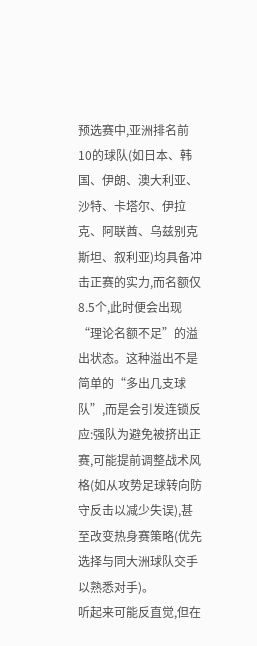预选赛中,亚洲排名前10的球队(如日本、韩国、伊朗、澳大利亚、沙特、卡塔尔、伊拉克、阿联酋、乌兹别克斯坦、叙利亚)均具备冲击正赛的实力,而名额仅8.5个,此时便会出现“理论名额不足”的溢出状态。这种溢出不是简单的“多出几支球队”,而是会引发连锁反应:强队为避免被挤出正赛,可能提前调整战术风格(如从攻势足球转向防守反击以减少失误),甚至改变热身赛策略(优先选择与同大洲球队交手以熟悉对手)。
听起来可能反直觉,但在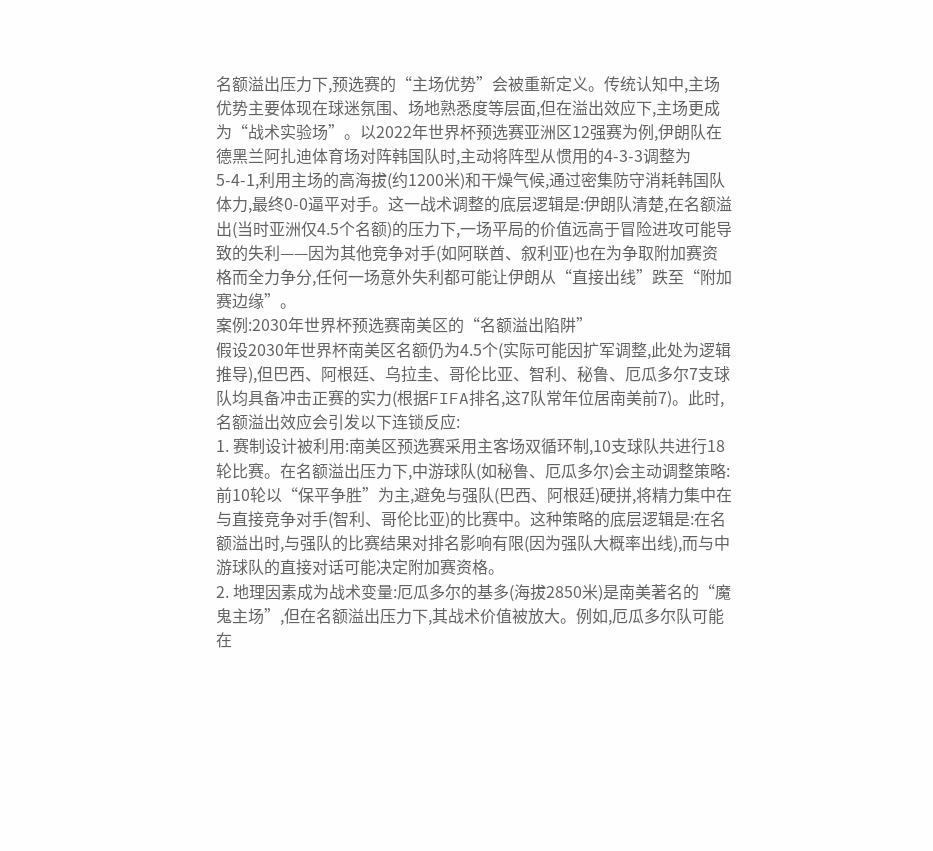名额溢出压力下,预选赛的“主场优势”会被重新定义。传统认知中,主场优势主要体现在球迷氛围、场地熟悉度等层面,但在溢出效应下,主场更成为“战术实验场”。以2022年世界杯预选赛亚洲区12强赛为例,伊朗队在德黑兰阿扎迪体育场对阵韩国队时,主动将阵型从惯用的4-3-3调整为5-4-1,利用主场的高海拔(约1200米)和干燥气候,通过密集防守消耗韩国队体力,最终0-0逼平对手。这一战术调整的底层逻辑是:伊朗队清楚,在名额溢出(当时亚洲仅4.5个名额)的压力下,一场平局的价值远高于冒险进攻可能导致的失利——因为其他竞争对手(如阿联酋、叙利亚)也在为争取附加赛资格而全力争分,任何一场意外失利都可能让伊朗从“直接出线”跌至“附加赛边缘”。
案例:2030年世界杯预选赛南美区的“名额溢出陷阱”
假设2030年世界杯南美区名额仍为4.5个(实际可能因扩军调整,此处为逻辑推导),但巴西、阿根廷、乌拉圭、哥伦比亚、智利、秘鲁、厄瓜多尔7支球队均具备冲击正赛的实力(根据FIFA排名,这7队常年位居南美前7)。此时,名额溢出效应会引发以下连锁反应:
1. 赛制设计被利用:南美区预选赛采用主客场双循环制,10支球队共进行18轮比赛。在名额溢出压力下,中游球队(如秘鲁、厄瓜多尔)会主动调整策略:前10轮以“保平争胜”为主,避免与强队(巴西、阿根廷)硬拼,将精力集中在与直接竞争对手(智利、哥伦比亚)的比赛中。这种策略的底层逻辑是:在名额溢出时,与强队的比赛结果对排名影响有限(因为强队大概率出线),而与中游球队的直接对话可能决定附加赛资格。
2. 地理因素成为战术变量:厄瓜多尔的基多(海拔2850米)是南美著名的“魔鬼主场”,但在名额溢出压力下,其战术价值被放大。例如,厄瓜多尔队可能在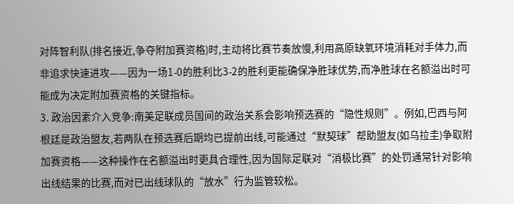对阵智利队(排名接近,争夺附加赛资格)时,主动将比赛节奏放慢,利用高原缺氧环境消耗对手体力,而非追求快速进攻——因为一场1-0的胜利比3-2的胜利更能确保净胜球优势,而净胜球在名额溢出时可能成为决定附加赛资格的关键指标。
3. 政治因素介入竞争:南美足联成员国间的政治关系会影响预选赛的“隐性规则”。例如,巴西与阿根廷是政治盟友,若两队在预选赛后期均已提前出线,可能通过“默契球”帮助盟友(如乌拉圭)争取附加赛资格——这种操作在名额溢出时更具合理性,因为国际足联对“消极比赛”的处罚通常针对影响出线结果的比赛,而对已出线球队的“放水”行为监管较松。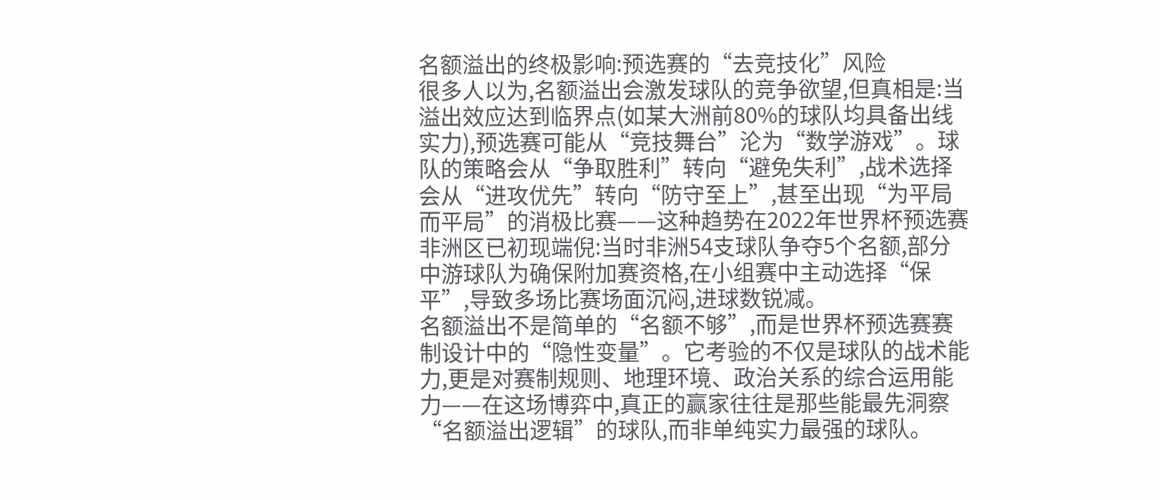名额溢出的终极影响:预选赛的“去竞技化”风险
很多人以为,名额溢出会激发球队的竞争欲望,但真相是:当溢出效应达到临界点(如某大洲前80%的球队均具备出线实力),预选赛可能从“竞技舞台”沦为“数学游戏”。球队的策略会从“争取胜利”转向“避免失利”,战术选择会从“进攻优先”转向“防守至上”,甚至出现“为平局而平局”的消极比赛——这种趋势在2022年世界杯预选赛非洲区已初现端倪:当时非洲54支球队争夺5个名额,部分中游球队为确保附加赛资格,在小组赛中主动选择“保平”,导致多场比赛场面沉闷,进球数锐减。
名额溢出不是简单的“名额不够”,而是世界杯预选赛赛制设计中的“隐性变量”。它考验的不仅是球队的战术能力,更是对赛制规则、地理环境、政治关系的综合运用能力——在这场博弈中,真正的赢家往往是那些能最先洞察“名额溢出逻辑”的球队,而非单纯实力最强的球队。